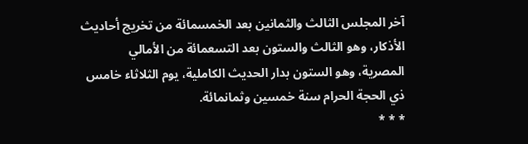آخر المجلس الثالث والثمانين بعد الخمسمائة من تخريج أحاديث الأذكار، وهو الثالث والستون بعد التسعمائة من الأمالي المصرية، وهو الستون بدار الحديث الكاملية، يوم الثلاثاء خامس ذي الحجة الحرام سنة خمسين وثمانمائة.
* * *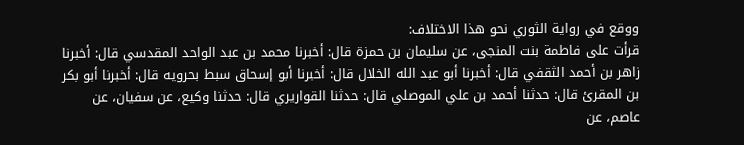ووقع في رواية الثوري نحو هذا الاختلاف:
قرأت على فاطمة بنت المنجى، عن سليمان بن حمزة قال: أخبرنا محمد بن عبد الواحد المقدسي قال: أخبرنا زاهر بن أحمد الثقفي قال: أخبرنا أبو عبد الله الخلال قال: أخبرنا أبو إسحاق سبط بحرويه قال: أخبرنا أبو بكر بن المقرئ قال: حدثنا أحمد بن علي الموصلي قال: حدثنا القواريري قال: حدثنا وكيع، عن سفيان، عن عاصم، عن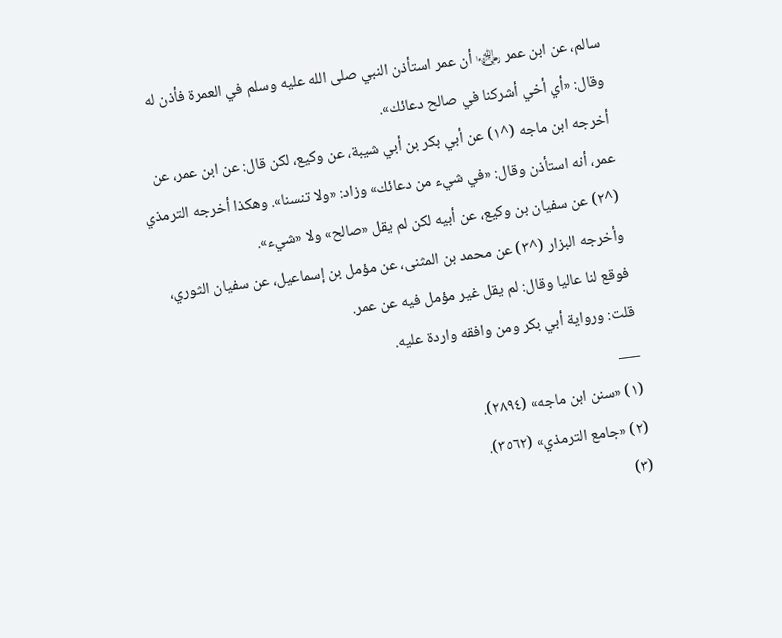سالم، عن ابن عمر ﵄ أن عمر استأذن النبي صلى الله عليه وسلم في العمرة فأذن له وقال: «أي أخي أشركنا في صالح دعائك».
أخرجه ابن ماجه (^١) عن أبي بكر بن أبي شيبة، عن وكيع، لكن قال: عن ابن عمر، عن عمر، أنه استأذن وقال: «في شيء من دعائك» وزاد: «ولا تنسنا». وهكذا أخرجه الترمذي (^٢) عن سفيان بن وكيع، عن أبيه لكن لم يقل «صالح» ولا «شيء».
وأخرجه البزار (^٣) عن محمد بن المثنى، عن مؤمل بن إسماعيل، عن سفيان الثوري، فوقع لنا عاليا وقال: لم يقل غير مؤمل فيه عن عمر.
قلت: ورواية أبي بكر ومن وافقه واردة عليه.
___
(١) «سنن ابن ماجه» (٢٨٩٤).
(٢) «جامع الترمذي» (٣٥٦٢).
(٣)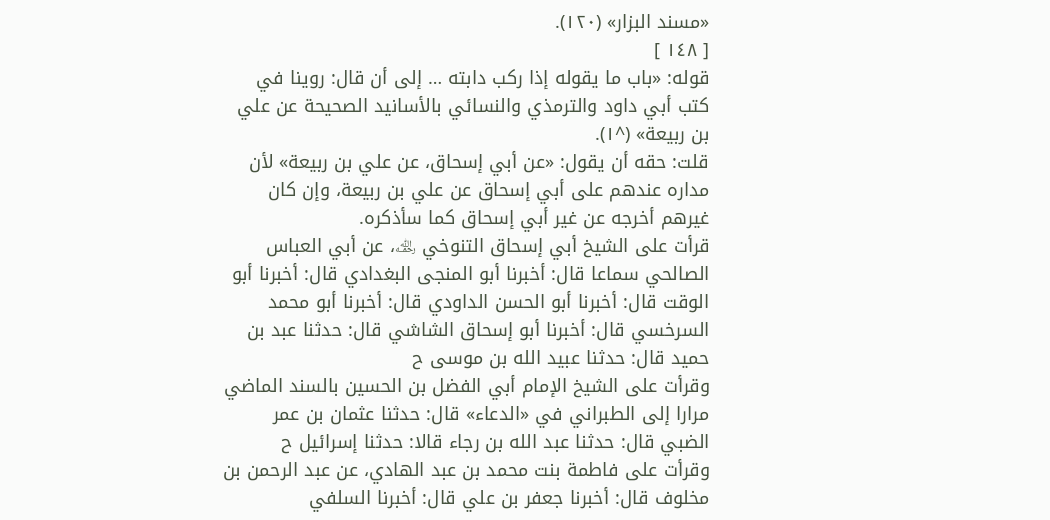«مسند البزار» (١٢٠).
[ ١٤٨ ]
قوله: «باب ما يقوله إذا ركب دابته … إلى أن قال: روينا في كتب أبي داود والترمذي والنسائي بالأسانيد الصحيحة عن علي بن ربيعة» (^١).
قلت: حقه أن يقول: «عن أبي إسحاق، عن علي بن ربيعة» لأن مداره عندهم على أبي إسحاق عن علي بن ربيعة، وإن كان غيرهم أخرجه عن غير أبي إسحاق كما سأذكره.
قرأت على الشيخ أبي إسحاق التنوخي ﵀، عن أبي العباس الصالحي سماعا قال: أخبرنا أبو المنجى البغدادي قال: أخبرنا أبو الوقت قال: أخبرنا أبو الحسن الداودي قال: أخبرنا أبو محمد السرخسي قال: أخبرنا أبو إسحاق الشاشي قال: حدثنا عبد بن حميد قال: حدثنا عبيد الله بن موسى ح
وقرأت على الشيخ الإمام أبي الفضل بن الحسين بالسند الماضي مرارا إلى الطبراني في «الدعاء» قال: حدثنا عثمان بن عمر الضبي قال: حدثنا عبد الله بن رجاء قالا: حدثنا إسرائيل ح
وقرأت على فاطمة بنت محمد بن عبد الهادي، عن عبد الرحمن بن مخلوف قال: أخبرنا جعفر بن علي قال: أخبرنا السلفي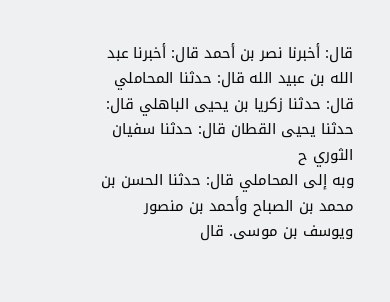قال: أخبرنا نصر بن أحمد قال: أخبرنا عبد الله بن عبيد الله قال: حدثنا المحاملي قال: حدثنا زكريا بن يحيى الباهلي قال: حدثنا يحيى القطان قال: حدثنا سفيان الثوري ح
وبه إلى المحاملي قال: حدثنا الحسن بن محمد بن الصباح وأحمد بن منصور ويوسف بن موسى. قال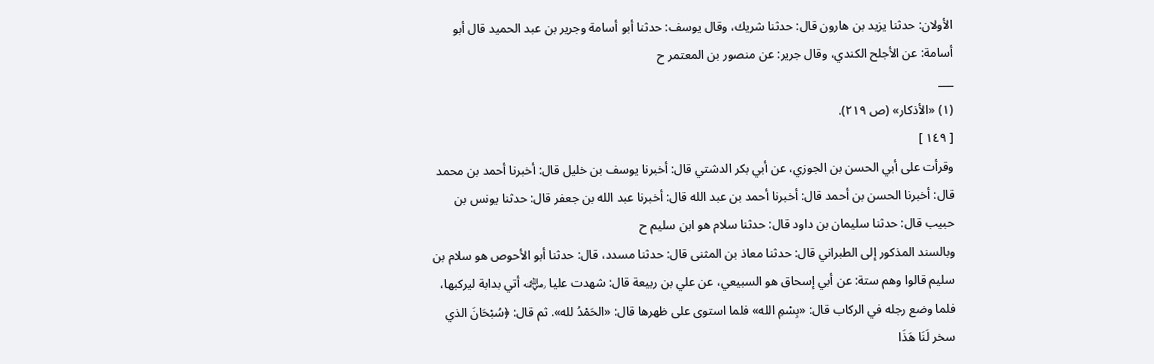الأولان: حدثنا يزيد بن هارون قال: حدثنا شريك، وقال يوسف: حدثنا أبو أسامة وجرير بن عبد الحميد قال أبو أسامة: عن الأجلح الكندي، وقال جرير: عن منصور بن المعتمر ح
___
(١) «الأذكار» (ص ٢١٩).
[ ١٤٩ ]
وقرأت على أبي الحسن بن الجوزي، عن أبي بكر الدشتي قال: أخبرنا يوسف بن خليل قال: أخبرنا أحمد بن محمد قال: أخبرنا الحسن بن أحمد قال: أخبرنا أحمد بن عبد الله قال: أخبرنا عبد الله بن جعفر قال: حدثنا يونس بن حبيب قال: حدثنا سليمان بن داود قال: حدثنا سلام هو ابن سليم ح
وبالسند المذكور إلى الطبراني قال: حدثنا معاذ بن المثنى قال: حدثنا مسدد، قال: حدثنا أبو الأحوص هو سلام بن سليم قالوا وهم ستة: عن أبي إسحاق هو السبيعي، عن علي بن ربيعة قال: شهدت عليا ﵁ أتي بدابة ليركبها، فلما وضع رجله في الركاب قال: «بِسْمِ الله» فلما استوى على ظهرها قال: «الحَمْدُ لله». ثم قال: ﴿سُبْحَانَ الذي سخر لَنَا هَذَا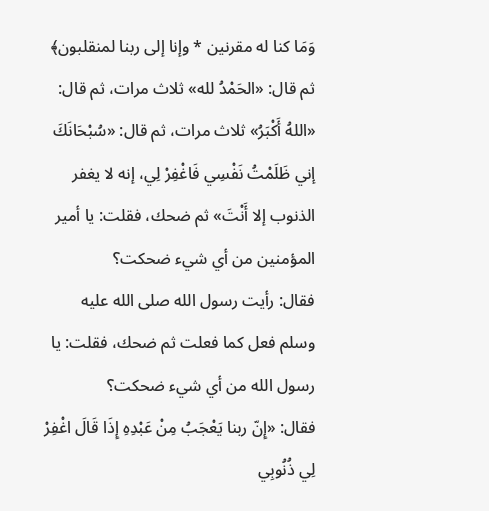وَمَا كنا له مقرنين * وإنا إلى ربنا لمنقلبون﴾ ثم قال: «الحَمْدُ لله» ثلاث مرات، ثم قال: «اللهُ أَكْبَرُ» ثلاث مرات، ثم قال: «سُبْحَانَكَ إني ظَلَمْتُ نَفْسِي فَاغْفِرْ لِي، إنه لا يغفر الذنوب إلا أَنْتَ» ثم ضحك، فقلت: يا أمير المؤمنين من أي شيء ضحكت؟
فقال: رأيت رسول الله صلى الله عليه وسلم فعل كما فعلت ثم ضحك، فقلت: يا رسول الله من أي شيء ضحكت؟
فقال: «إِنّ ربنا يَعْجَبُ مِنْ عَبْدِهِ إِذَا قَالَ اغْفِرْ لِي ذُنُوبِي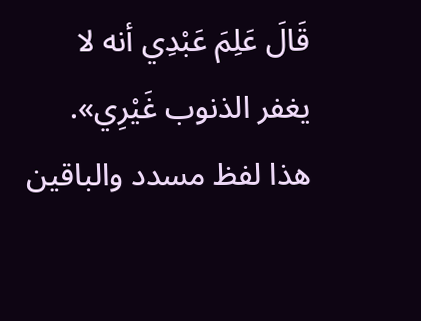قَالَ عَلِمَ عَبْدِي أنه لا يغفر الذنوب غَيْرِي».
هذا لفظ مسدد والباقين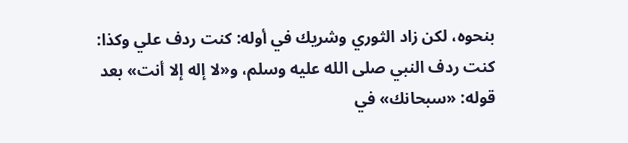بنحوه، لكن زاد الثوري وشريك في أوله: كنت ردف علي وكذا: كنت ردف النبي صلى الله عليه وسلم، و«لا إله إلا أنت» بعد قوله: «سبحانك» في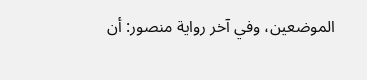الموضعين، وفي آخر رواية منصور: أن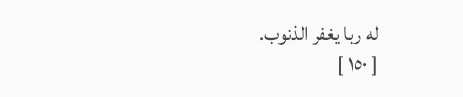له ربا يغفر الذنوب.
[ ١٥٠ ]